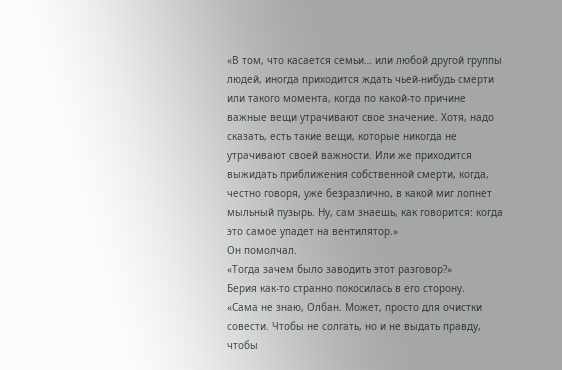«В том, что касается семьи… или любой другой группы людей, иногда приходится ждать чьей-нибудь смерти или такого момента, когда по какой-то причине важные вещи утрачивают свое значение. Хотя, надо сказать, есть такие вещи, которые никогда не утрачивают своей важности. Или же приходится выжидать приближения собственной смерти, когда, честно говоря, уже безразлично, в какой миг лопнет мыльный пузырь. Ну, сам знаешь, как говорится: когда это самое упадет на вентилятор.»
Он помолчал.
«Тогда зачем было заводить этот разговор?»
Берия как-то странно покосилась в его сторону.
«Сама не знаю, Олбан. Может, просто для очистки совести. Чтобы не солгать, но и не выдать правду, чтобы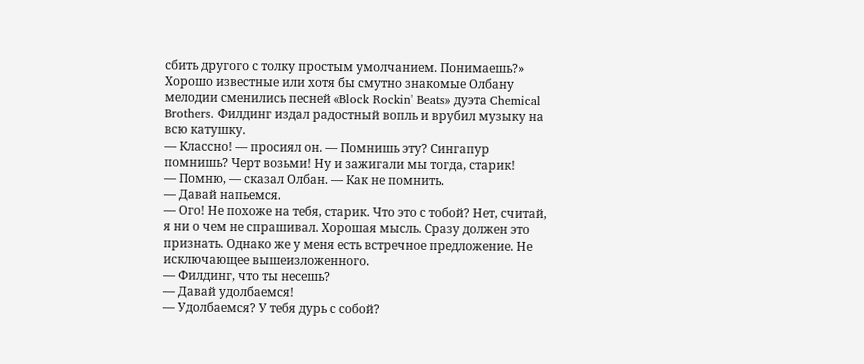сбить другого с толку простым умолчанием. Понимаешь?»
Хорошо известные или хотя бы смутно знакомые Олбану мелодии сменились песней «Block Rockin' Beats» дуэта Chemical Brothers. Филдинг издал радостный вопль и врубил музыку на всю катушку.
— Классно! — просиял он. — Помнишь эту? Сингапур помнишь? Черт возьми! Ну и зажигали мы тогда, старик!
— Помню, — сказал Олбан. — Как не помнить.
— Давай напьемся.
— Ого! Не похоже на тебя, старик. Что это с тобой? Нет, считай, я ни о чем не спрашивал. Хорошая мысль. Сразу должен это признать. Однако же у меня есть встречное предложение. Не исключающее вышеизложенного.
— Филдинг, что ты несешь?
— Давай удолбаемся!
— Удолбаемся? У тебя дурь с собой?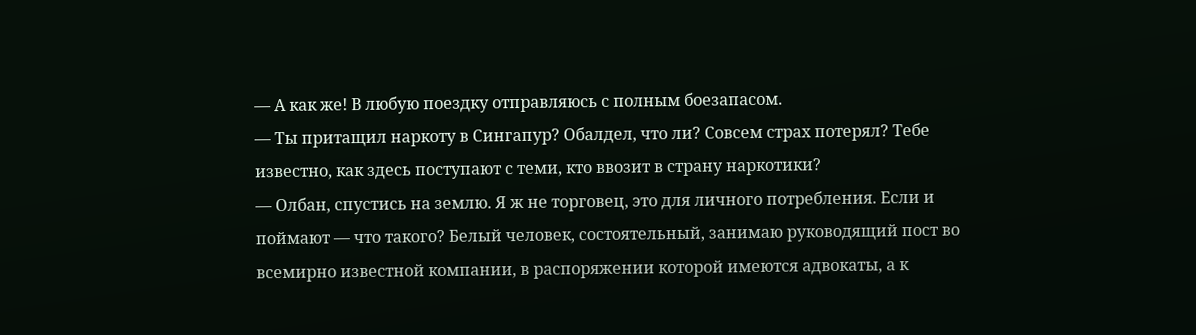— А как же! В любую поездку отправляюсь с полным боезапасом.
— Ты притащил наркоту в Сингапур? Обалдел, что ли? Совсем страх потерял? Тебе известно, как здесь поступают с теми, кто ввозит в страну наркотики?
— Олбан, спустись на землю. Я ж не торговец, это для личного потребления. Если и поймают — что такого? Белый человек, состоятельный, занимаю руководящий пост во всемирно известной компании, в распоряжении которой имеются адвокаты, а к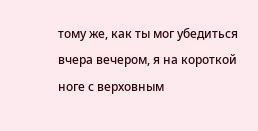тому же, как ты мог убедиться вчера вечером, я на короткой ноге с верховным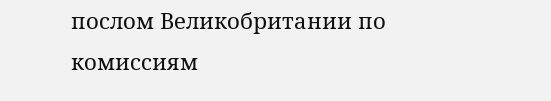послом Великобритании по комиссиям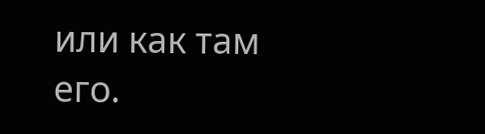или как там его.